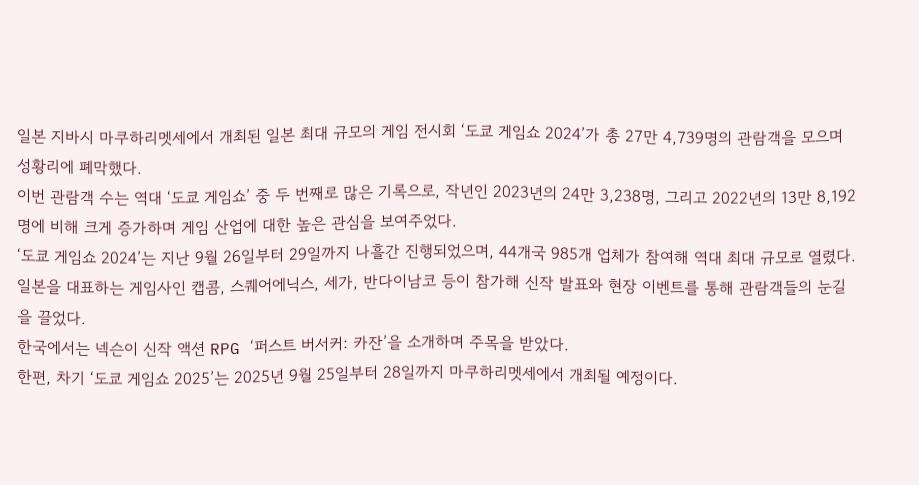일본 지바시 마쿠하리멧세에서 개최된 일본 최대 규모의 게임 전시회 ‘도쿄 게임쇼 2024’가 총 27만 4,739명의 관람객을 모으며 성황리에 폐막했다.
이번 관람객 수는 역대 ‘도쿄 게임쇼’ 중 두 번째로 많은 기록으로, 작년인 2023년의 24만 3,238명, 그리고 2022년의 13만 8,192명에 비해 크게 증가하며 게임 산업에 대한 높은 관심을 보여주었다.
‘도쿄 게임쇼 2024’는 지난 9월 26일부터 29일까지 나흘간 진행되었으며, 44개국 985개 업체가 참여해 역대 최대 규모로 열렸다.
일본을 대표하는 게임사인 캡콤, 스퀘어에닉스, 세가, 반다이남코 등이 참가해 신작 발표와 현장 이벤트를 통해 관람객들의 눈길을 끌었다.
한국에서는 넥슨이 신작 액션 RPG ‘퍼스트 버서커: 카잔’을 소개하며 주목을 받았다.
한편, 차기 ‘도쿄 게임쇼 2025’는 2025년 9월 25일부터 28일까지 마쿠하리멧세에서 개최될 예정이다.